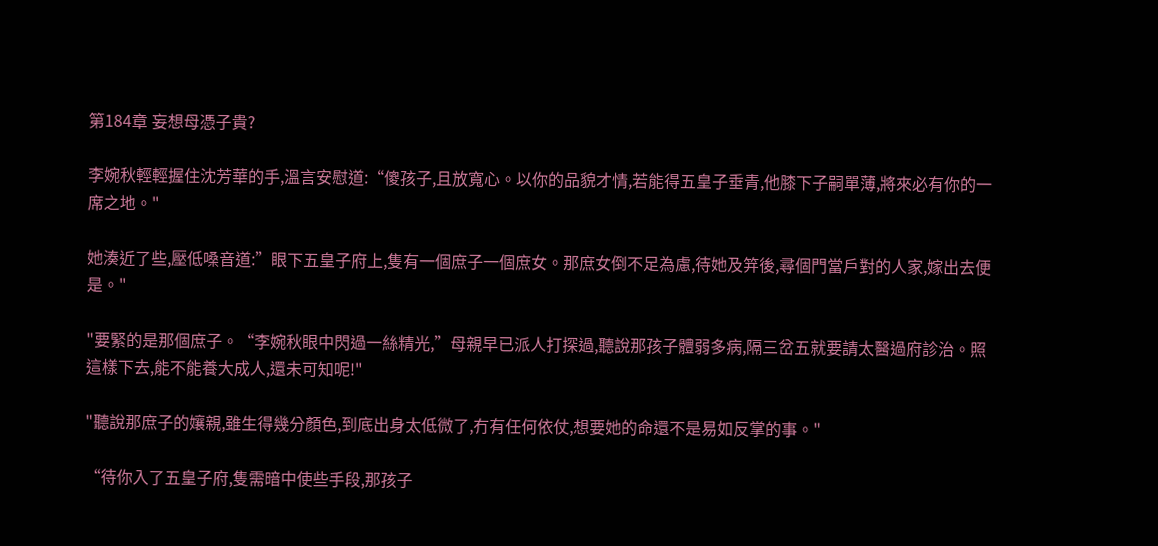第184章 妄想母憑子貴?

李婉秋輕輕握住沈芳華的手,溫言安慰道:“傻孩子,且放寬心。以你的品貌才情,若能得五皇子垂青,他膝下子嗣單薄,將來必有你的一席之地。"

她湊近了些,壓低嗓音道:”眼下五皇子府上,隻有一個庶子一個庶女。那庶女倒不足為慮,待她及笄後,尋個門當戶對的人家,嫁出去便是。"

"要緊的是那個庶子。“李婉秋眼中閃過一絲精光,”母親早已派人打探過,聽說那孩子體弱多病,隔三岔五就要請太醫過府診治。照這樣下去,能不能養大成人,還未可知呢!"

"聽說那庶子的孃親,雖生得幾分顏色,到底出身太低微了,冇有任何依仗,想要她的命還不是易如反掌的事。"

“待你入了五皇子府,隻需暗中使些手段,那孩子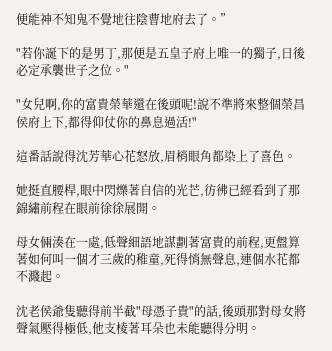便能神不知鬼不覺地往陰曹地府去了。”

"若你誕下的是男丁,那便是五皇子府上唯一的獨子,日後必定承襲世子之位。"

"女兒啊,你的富貴榮華還在後頭呢!說不準將來整個榮昌侯府上下,都得仰仗你的鼻息過活!"

這番話說得沈芳華心花怒放,眉梢眼角都染上了喜色。

她挺直腰桿,眼中閃爍著自信的光芒,彷彿已經看到了那錦繡前程在眼前徐徐展開。

母女倆湊在一處,低聲細語地謀劃著富貴的前程,更盤算著如何叫一個才三歲的稚童,死得悄無聲息,連個水花都不濺起。

沈老侯爺隻聽得前半截"母憑子貴"的話,後頭那對母女將聲氣壓得極低,他支棱著耳朵也未能聽得分明。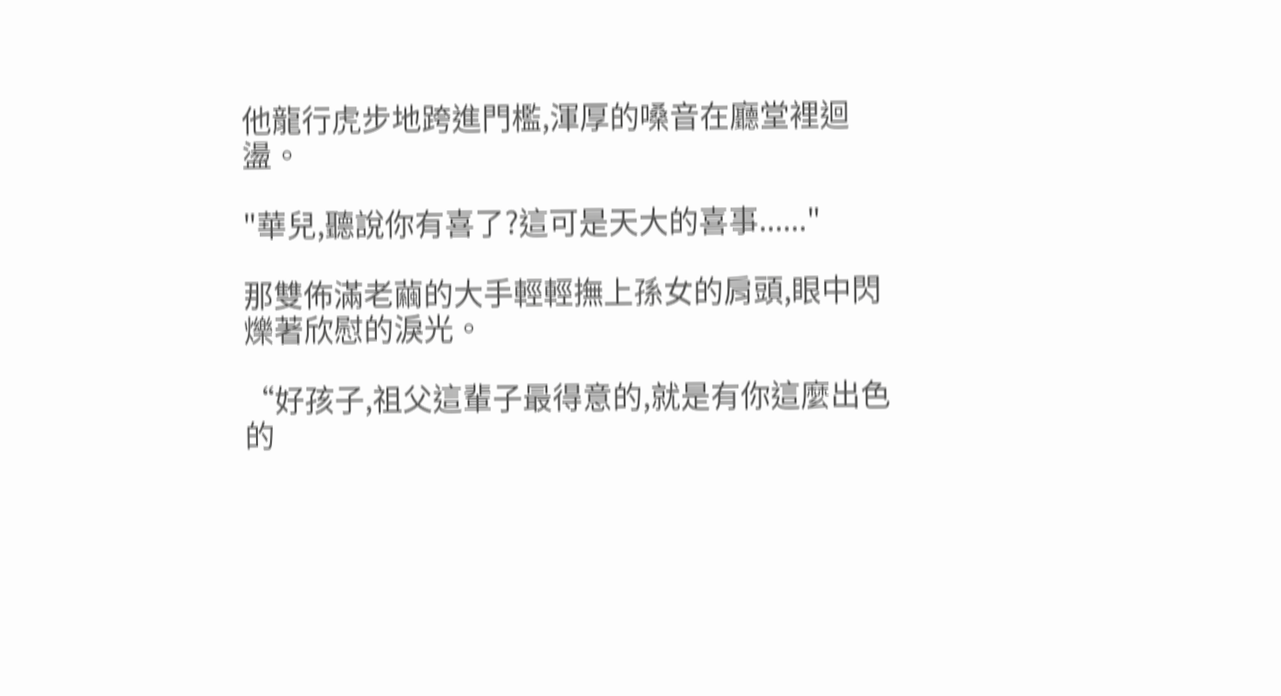他龍行虎步地跨進門檻,渾厚的嗓音在廳堂裡迴盪。

"華兒,聽說你有喜了?這可是天大的喜事......"

那雙佈滿老繭的大手輕輕撫上孫女的肩頭,眼中閃爍著欣慰的淚光。

“好孩子,祖父這輩子最得意的,就是有你這麼出色的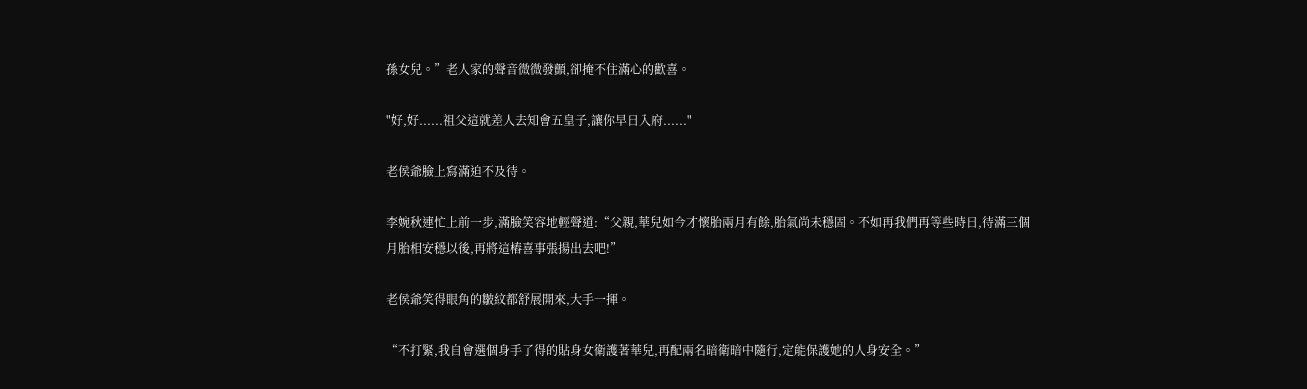孫女兒。”老人家的聲音微微發顫,卻掩不住滿心的歡喜。

"好,好......祖父這就差人去知會五皇子,讓你早日入府......"

老侯爺臉上寫滿迫不及待。

李婉秋連忙上前一步,滿臉笑容地輕聲道:“父親,華兒如今才懷胎兩月有餘,胎氣尚未穩固。不如再我們再等些時日,待滿三個月胎相安穩以後,再將這樁喜事張揚出去吧!”

老侯爺笑得眼角的皺紋都舒展開來,大手一揮。

“不打緊,我自會選個身手了得的貼身女衛護著華兒,再配兩名暗衛暗中隨行,定能保護她的人身安全。”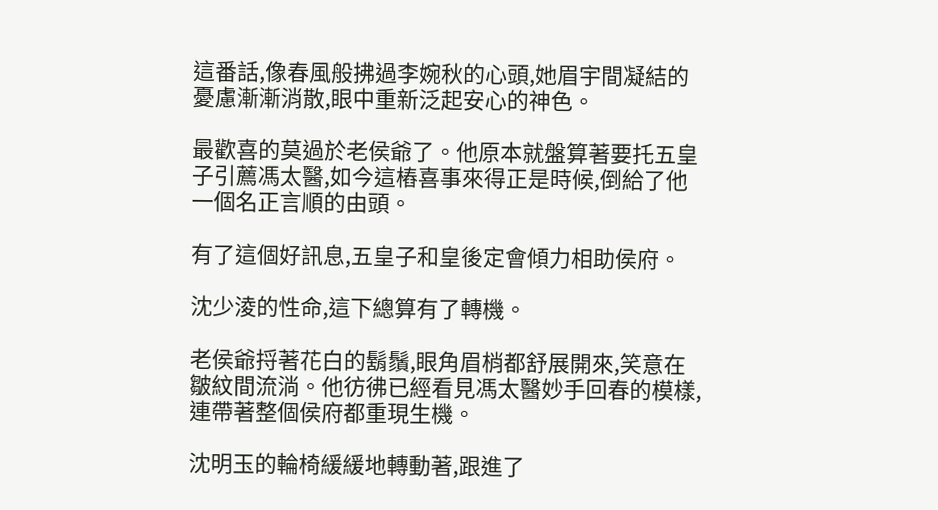這番話,像春風般拂過李婉秋的心頭,她眉宇間凝結的憂慮漸漸消散,眼中重新泛起安心的神色。

最歡喜的莫過於老侯爺了。他原本就盤算著要托五皇子引薦馮太醫,如今這樁喜事來得正是時候,倒給了他一個名正言順的由頭。

有了這個好訊息,五皇子和皇後定會傾力相助侯府。

沈少淩的性命,這下總算有了轉機。

老侯爺捋著花白的鬍鬚,眼角眉梢都舒展開來,笑意在皺紋間流淌。他彷彿已經看見馮太醫妙手回春的模樣,連帶著整個侯府都重現生機。

沈明玉的輪椅緩緩地轉動著,跟進了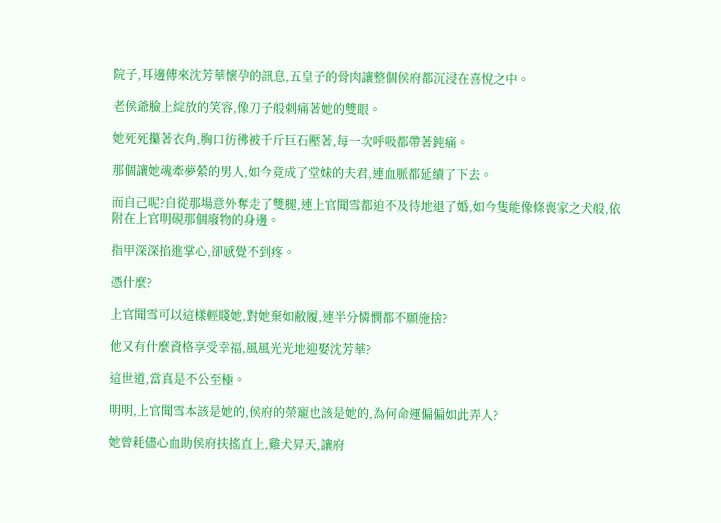院子,耳邊傳來沈芳華懷孕的訊息,五皇子的骨肉讓整個侯府都沉浸在喜悅之中。

老侯爺臉上綻放的笑容,像刀子般刺痛著她的雙眼。

她死死攥著衣角,胸口彷彿被千斤巨石壓著,每一次呼吸都帶著鈍痛。

那個讓她魂牽夢縈的男人,如今竟成了堂妹的夫君,連血脈都延續了下去。

而自己呢?自從那場意外奪走了雙腿,連上官聞雪都迫不及待地退了婚,如今隻能像條喪家之犬般,依附在上官明硯那個廢物的身邊。

指甲深深掐進掌心,卻感覺不到疼。

憑什麼?

上官聞雪可以這樣輕賤她,對她棄如敝履,連半分憐憫都不願施捨?

他又有什麼資格享受幸福,風風光光地迎娶沈芳華?

這世道,當真是不公至極。

明明,上官聞雪本該是她的,侯府的榮寵也該是她的,為何命運偏偏如此弄人?

她曾耗儘心血助侯府扶搖直上,雞犬昇天,讓府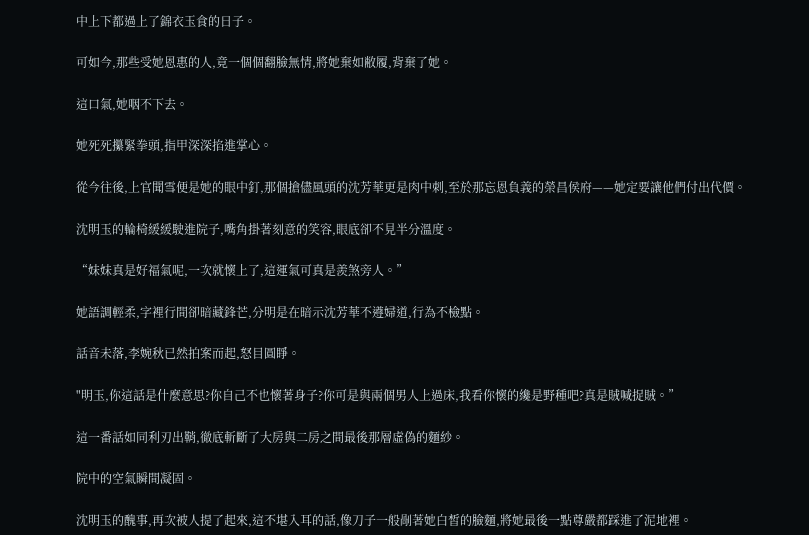中上下都過上了錦衣玉食的日子。

可如今,那些受她恩惠的人,竟一個個翻臉無情,將她棄如敝履,背棄了她。

這口氣,她咽不下去。

她死死攥緊拳頭,指甲深深掐進掌心。

從今往後,上官聞雪便是她的眼中釘,那個搶儘風頭的沈芳華更是肉中刺,至於那忘恩負義的榮昌侯府——她定要讓他們付出代價。

沈明玉的輪椅緩緩駛進院子,嘴角掛著刻意的笑容,眼底卻不見半分溫度。

“妹妹真是好福氣呢,一次就懷上了,這運氣可真是羨煞旁人。”

她語調輕柔,字裡行間卻暗藏鋒芒,分明是在暗示沈芳華不遵婦道,行為不檢點。

話音未落,李婉秋已然拍案而起,怒目圓睜。

"明玉,你這話是什麼意思?你自己不也懷著身子?你可是與兩個男人上過床,我看你懷的纔是野種吧?真是賊喊捉賊。”

這一番話如同利刃出鞘,徹底斬斷了大房與二房之間最後那層虛偽的麵紗。

院中的空氣瞬間凝固。

沈明玉的醜事,再次被人提了起來,這不堪入耳的話,像刀子一般剮著她白皙的臉麵,將她最後一點尊嚴都踩進了泥地裡。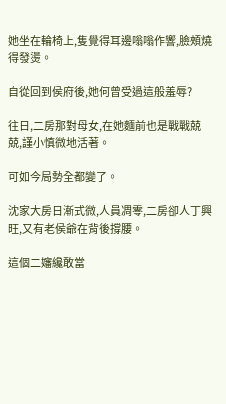她坐在輪椅上,隻覺得耳邊嗡嗡作響,臉頰燒得發燙。

自從回到侯府後,她何曾受過這般羞辱?

往日,二房那對母女,在她麵前也是戰戰兢兢,謹小慎微地活著。

可如今局勢全都變了。

沈家大房日漸式微,人員凋零,二房卻人丁興旺,又有老侯爺在背後撐腰。

這個二嬸纔敢當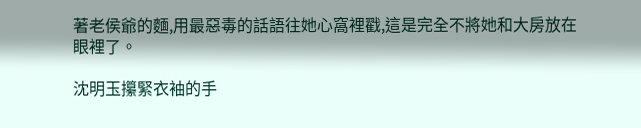著老侯爺的麵,用最惡毒的話語往她心窩裡戳,這是完全不將她和大房放在眼裡了。

沈明玉攥緊衣袖的手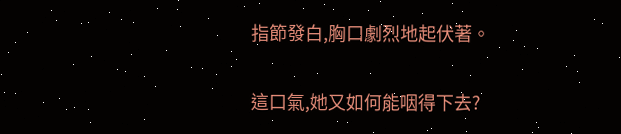指節發白,胸口劇烈地起伏著。

這口氣,她又如何能咽得下去?